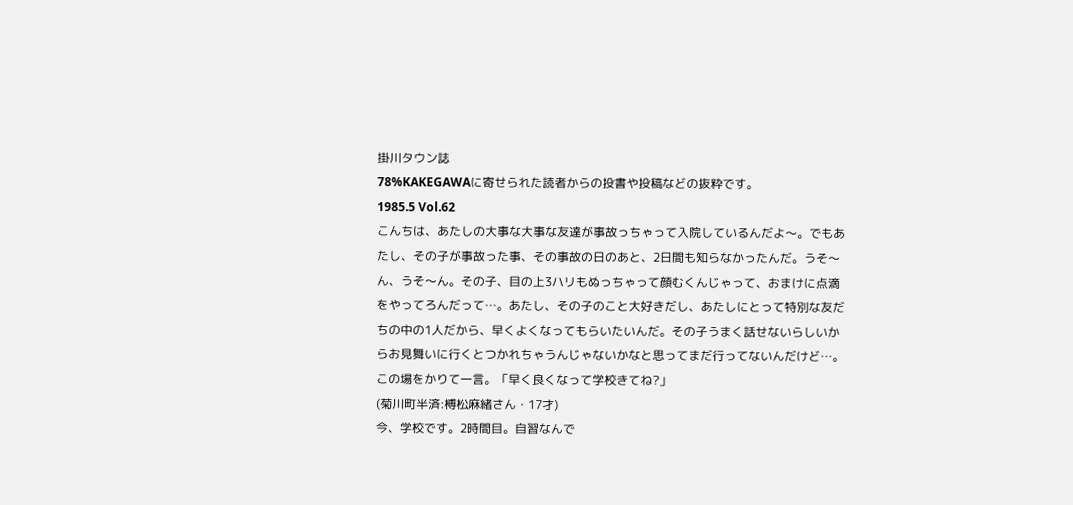掛川タウン誌
78%KAKEGAWAに寄せられた読者からの投書や投稿などの抜粋です。
1985.5 Vol.62
こんちは、あたしの大事な大事な友達が事故っちゃって入院しているんだよ〜。でもあたし、その子が事故った事、その事故の日のあと、2日間も知らなかったんだ。うそ〜ん、うそ〜ん。その子、目の上3ハリもぬっちゃって顔むくんじゃって、おまけに点滴をやってろんだって…。あたし、その子のこと大好きだし、あたしにとって特別な友だちの中の1人だから、早くよくなってもらいたいんだ。その子うまく話せないらしいからお見舞いに行くとつかれちゃうんじゃないかなと思ってまだ行ってないんだけど…。この場をかりて一言。「早く良くなって学校きてね?」
(菊川町半済:榑松麻緒さん・17才)
今、学校です。2時間目。自習なんで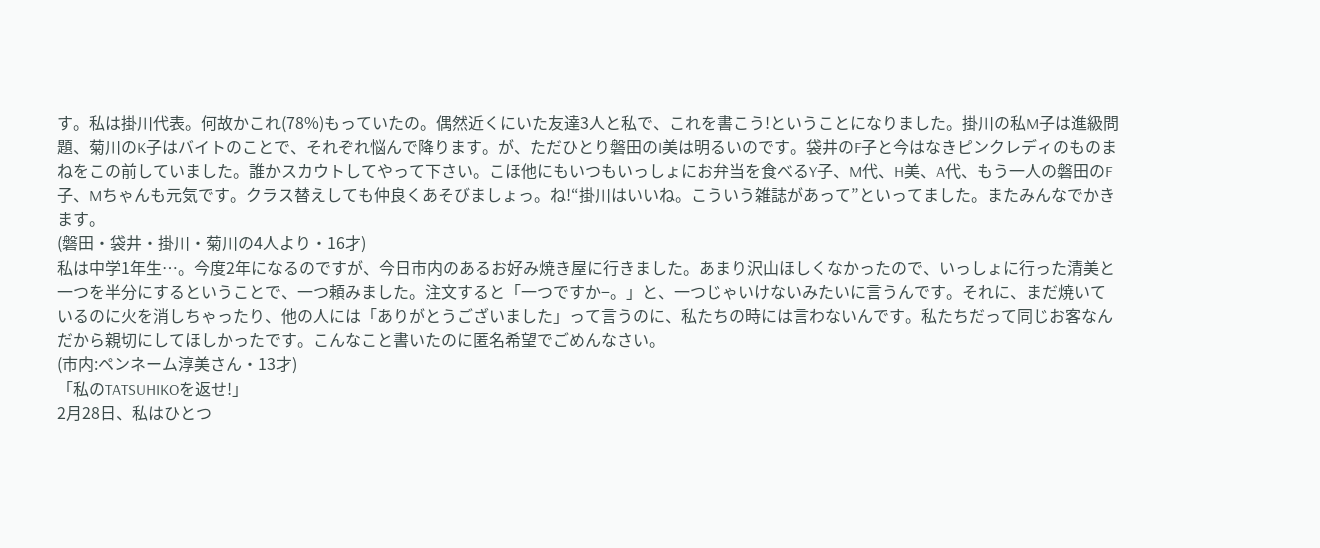す。私は掛川代表。何故かこれ(78%)もっていたの。偶然近くにいた友達3人と私で、これを書こう!ということになりました。掛川の私M子は進級問題、菊川のK子はバイトのことで、それぞれ悩んで降ります。が、ただひとり磐田のI美は明るいのです。袋井のF子と今はなきピンクレディのものまねをこの前していました。誰かスカウトしてやって下さい。こほ他にもいつもいっしょにお弁当を食べるY子、M代、H美、A代、もう一人の磐田のF子、Mちゃんも元気です。クラス替えしても仲良くあそびましょっ。ね!“掛川はいいね。こういう雑誌があって”といってました。またみんなでかきます。
(磐田・袋井・掛川・菊川の4人より・16才)
私は中学1年生…。今度2年になるのですが、今日市内のあるお好み焼き屋に行きました。あまり沢山ほしくなかったので、いっしょに行った清美と一つを半分にするということで、一つ頼みました。注文すると「一つですか−。」と、一つじゃいけないみたいに言うんです。それに、まだ焼いているのに火を消しちゃったり、他の人には「ありがとうございました」って言うのに、私たちの時には言わないんです。私たちだって同じお客なんだから親切にしてほしかったです。こんなこと書いたのに匿名希望でごめんなさい。
(市内:ペンネーム淳美さん・13才)
「私のTATSUHIKOを返せ!」
2月28日、私はひとつ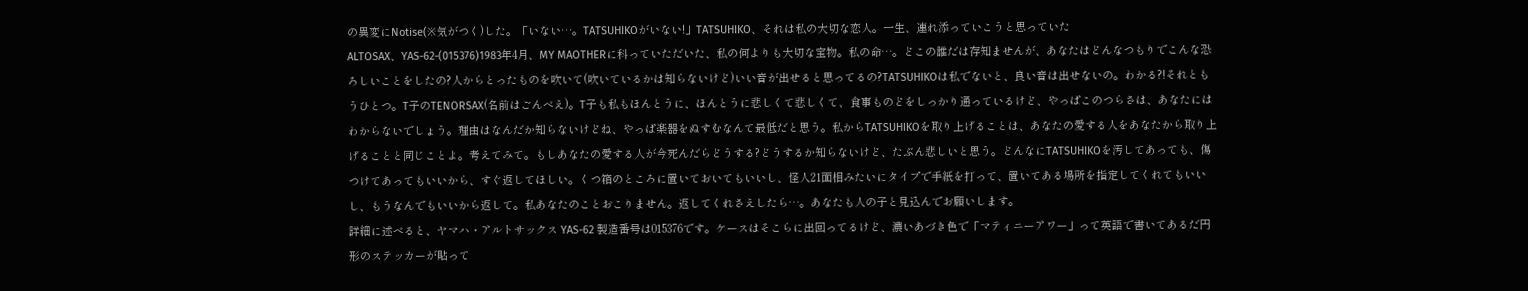の異変にNotise(※気がつく)した。「いない…。TATSUHIKOがいない!」TATSUHIKO、それは私の大切な恋人。一生、連れ添っていこうと思っていた
ALTOSAX、YAS-62-(015376)1983年4月、MY MAOTHERに科っていただいた、私の何よりも大切な宝物。私の命…。どこの誰だは存知ませんが、あなたはどんなつもりでこんな恐ろしいことをしたの?人からとったものを吹いて(吹いているかは知らないけど)いい音が出せると思ってるの?TATSUHIKOは私でないと、良い音は出せないの。わかる?!それともうひとつ。T子のTENORSAX(名前はごんべえ)。T子も私もほんとうに、ほんとうに悲しくて悲しくて、食事ものどをしっかり通っているけど、やっぱこのつらさは、あなたにはわからないでしょう。理由はなんだか知らないけどね、やっぱ楽器をぬすむなんて最低だと思う。私からTATSUHIKOを取り上げることは、あなたの愛する人をあなたから取り上げることと同じことよ。考えてみて。もしあなたの愛する人が今死んだらどうする?どうするか知らないけど、たぶん悲しいと思う。どんなにTATSUHIKOを汚してあっても、傷つけてあってもいいから、すぐ返してほしい。くつ箱のところに置いておいてもいいし、怪人21面相みたいにタイプで手紙を打って、置いてある場所を指定してくれてもいいし、もうなんでもいいから返して。私あなたのことおこりません。返してくれさえしたら…。あなたも人の子と見込んでお願いします。
詳細に述べると、ヤマハ・アルトサックス YAS-62 製造番号は015376です。ケースはそこらに出回ってるけど、濃いあづき色で「マティニーアワー」って英語で書いてあるだ円形のステッカーが貼って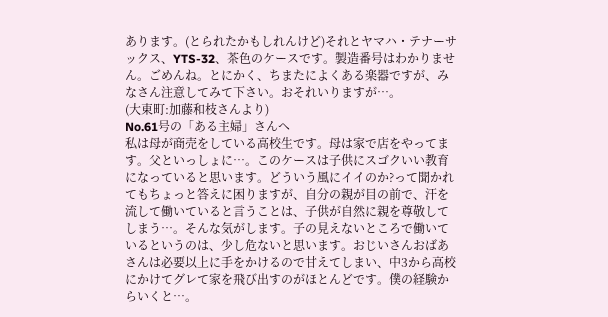あります。(とられたかもしれんけど)それとヤマハ・テナーサックス、YTS-32、茶色のケースです。製造番号はわかりません。ごめんね。とにかく、ちまたによくある楽器ですが、みなさん注意してみて下さい。おそれいりますが…。
(大東町:加藤和枝さんより)
No.61号の「ある主婦」さんへ
私は母が商売をしている高校生です。母は家で店をやってます。父といっしょに…。このケースは子供にスゴクいい教育になっていると思います。どういう風にイイのか?って聞かれてもちょっと答えに困りますが、自分の親が目の前で、汗を流して働いていると言うことは、子供が自然に親を尊敬してしまう…。そんな気がします。子の見えないところで働いているというのは、少し危ないと思います。おじいさんおばあさんは必要以上に手をかけるので甘えてしまい、中3から高校にかけてグレて家を飛び出すのがほとんどです。僕の経験からいくと…。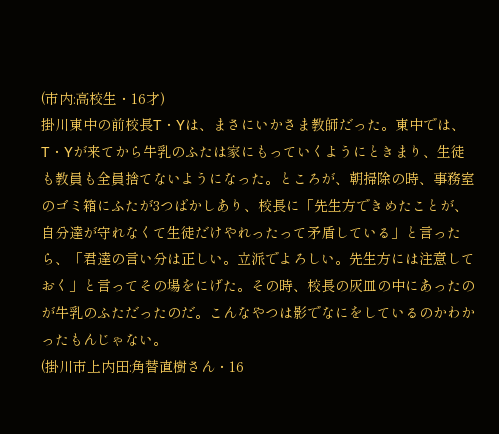(市内:高校生・16才)
掛川東中の前校長T・Yは、まさにいかさま教師だった。東中では、T・Yが来てから牛乳のふたは家にもっていくようにときまり、生徒も教員も全員捨てないようになった。ところが、朝掃除の時、事務室のゴミ箱にふたが3つばかしあり、校長に「先生方できめたことが、自分達が守れなくて生徒だけやれったって矛盾している」と言ったら、「君達の言い分は正しい。立派でよろしい。先生方には注意しておく」と言ってその場をにげた。その時、校長の灰皿の中にあったのが牛乳のふただったのだ。こんなやつは影でなにをしているのかわかったもんじゃない。
(掛川市上内田:角替直樹さん・16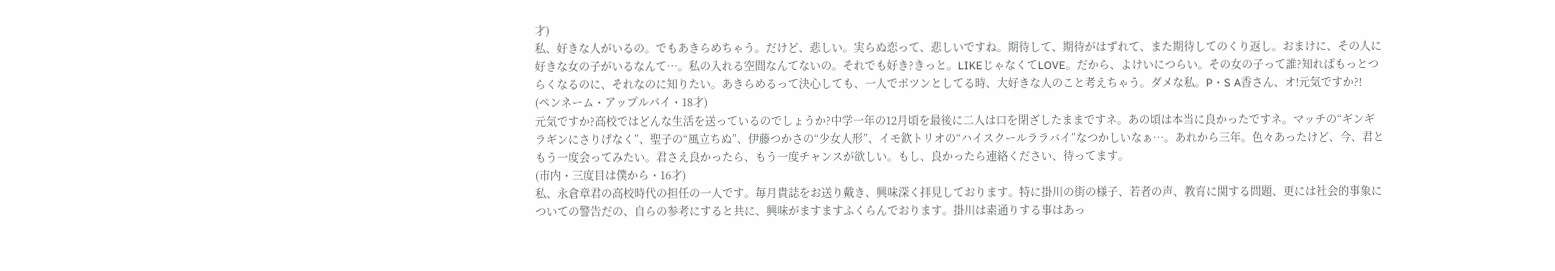才)
私、好きな人がいるの。でもあきらめちゃう。だけど、悲しい。実らぬ恋って、悲しいですね。期待して、期待がはずれて、また期待してのくり返し。おまけに、その人に好きな女の子がいるなんて…。私の入れる空間なんてないの。それでも好き?きっと。LIKEじゃなくてLOVE。だから、よけいにつらい。その女の子って誰?知ればもっとつらくなるのに、それなのに知りたい。あきらめるって決心しても、一人でポツンとしてる時、大好きな人のこと考えちゃう。ダメな私。P・S A香さん、オ!元気ですか?!
(ペンネーム・アップルパイ・18才)
元気ですか?高校ではどんな生活を送っているのでしょうか?中学一年の12月頃を最後に二人は口を閉ざしたままですネ。あの頃は本当に良かったですネ。マッチの“ギンギラギンにさりげなく”、聖子の“風立ちぬ”、伊藤つかさの“少女人形”、イモ欽トリオの“ハイスクールララバイ”なつかしいなぁ…。あれから三年。色々あったけど、今、君ともう一度会ってみたい。君さえ良かったら、もう一度チャンスが欲しい。もし、良かったら連絡ください、待ってます。
(市内・三度目は僕から・16才)
私、永倉章君の高校時代の担任の一人です。毎月貴誌をお送り戴き、興味深く拝見しております。特に掛川の街の様子、若者の声、教育に関する問題、更には社会的事象についての警告だの、自らの参考にすると共に、興味がますますふくらんでおります。掛川は素通りする事はあっ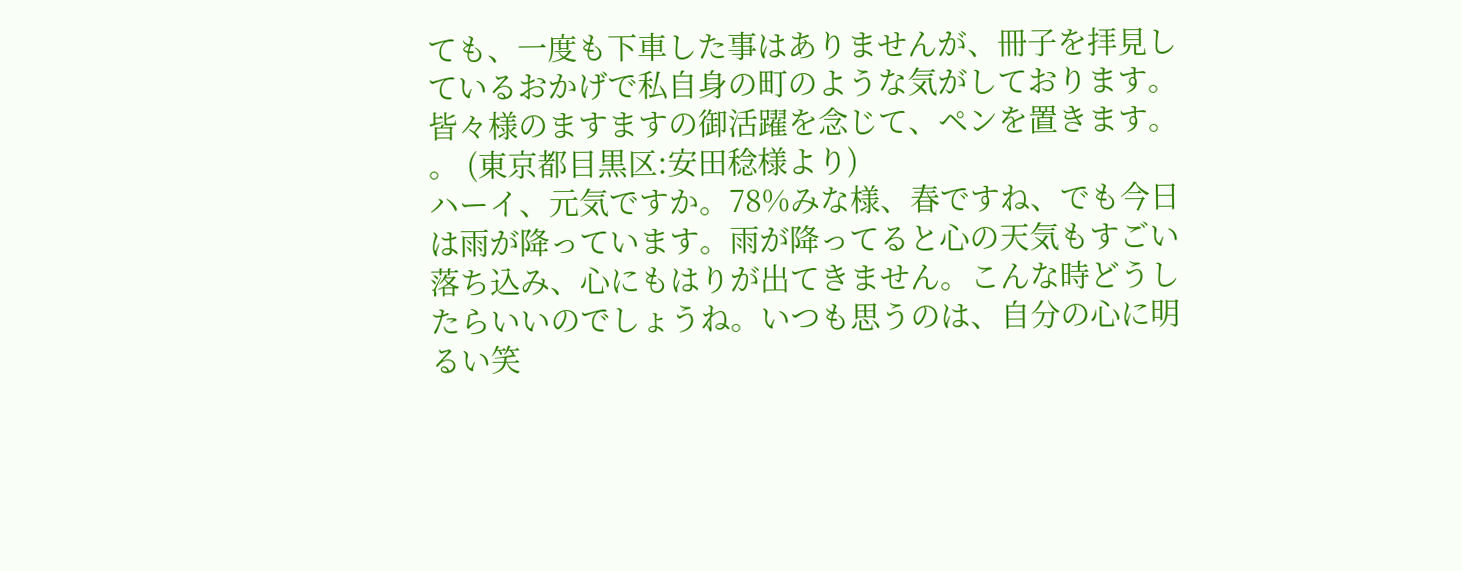ても、一度も下車した事はありませんが、冊子を拝見しているおかげで私自身の町のような気がしております。皆々様のますますの御活躍を念じて、ペンを置きます。
。 (東京都目黒区:安田稔様より)
ハーイ、元気ですか。78%みな様、春ですね、でも今日は雨が降っています。雨が降ってると心の天気もすごい落ち込み、心にもはりが出てきません。こんな時どうしたらいいのでしょうね。いつも思うのは、自分の心に明るい笑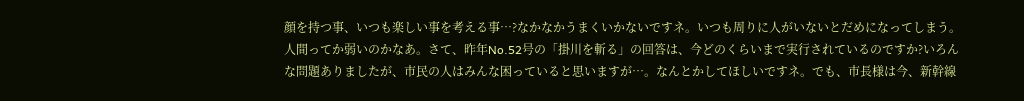顔を持つ事、いつも楽しい事を考える事…?なかなかうまくいかないですネ。いつも周りに人がいないとだめになってしまう。人間ってか弱いのかなあ。さて、昨年No.52号の「掛川を斬る」の回答は、今どのくらいまで実行されているのですか?いろんな問題ありましたが、市民の人はみんな困っていると思いますが…。なんとかしてほしいですネ。でも、市長様は今、新幹線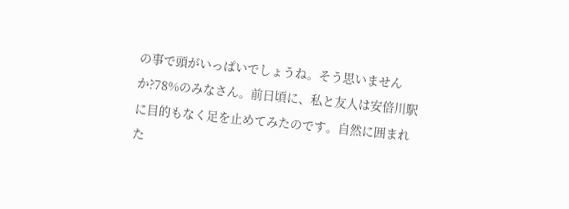の事で頭がいっぱいでしょうね。そう思いませんか?78%のみなさん。前日頃に、私と友人は安倍川駅に目的もなく足を止めてみたのです。自然に囲まれた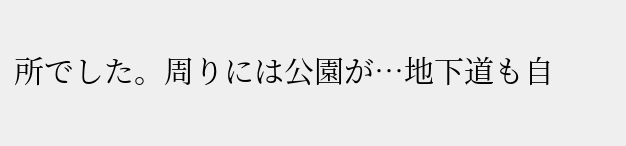所でした。周りには公園が…地下道も自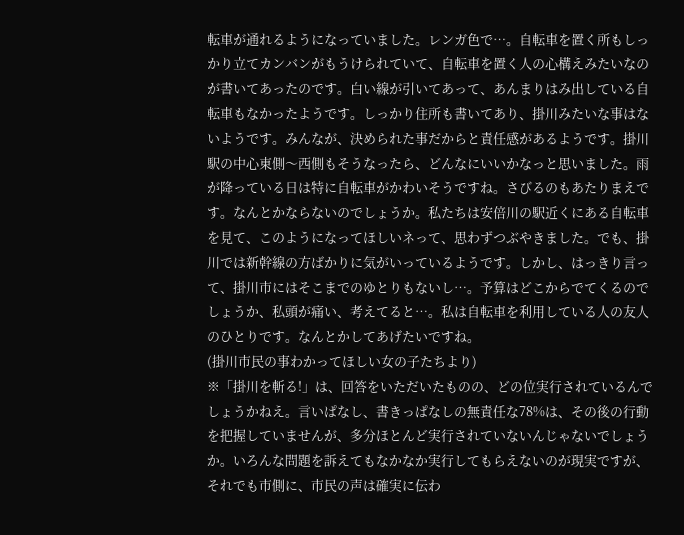転車が通れるようになっていました。レンガ色で…。自転車を置く所もしっかり立てカンバンがもうけられていて、自転車を置く人の心構えみたいなのが書いてあったのです。白い線が引いてあって、あんまりはみ出している自転車もなかったようです。しっかり住所も書いてあり、掛川みたいな事はないようです。みんなが、決められた事だからと責任感があるようです。掛川駅の中心東側〜西側もそうなったら、どんなにいいかなっと思いました。雨が降っている日は特に自転車がかわいそうですね。さびるのもあたりまえです。なんとかならないのでしょうか。私たちは安倍川の駅近くにある自転車を見て、このようになってほしいネって、思わずつぶやきました。でも、掛川では新幹線の方ばかりに気がいっているようです。しかし、はっきり言って、掛川市にはそこまでのゆとりもないし…。予算はどこからでてくるのでしょうか、私頭が痛い、考えてると…。私は自転車を利用している人の友人のひとりです。なんとかしてあげたいですね。
(掛川市民の事わかってほしい女の子たちより)
※「掛川を斬る!」は、回答をいただいたものの、どの位実行されているんでしょうかねえ。言いぱなし、書きっぱなしの無責任な78%は、その後の行動を把握していませんが、多分ほとんど実行されていないんじゃないでしょうか。いろんな問題を訴えてもなかなか実行してもらえないのが現実ですが、それでも市側に、市民の声は確実に伝わ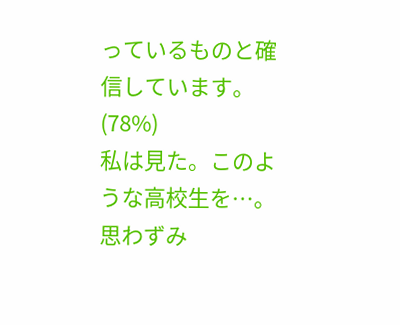っているものと確信しています。(78%)
私は見た。このような高校生を…。思わずみ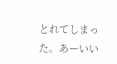とれてしまった。あーいい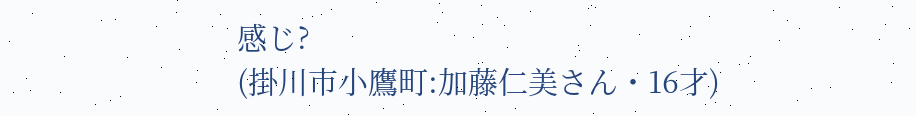感じ?
(掛川市小鷹町:加藤仁美さん・16才)